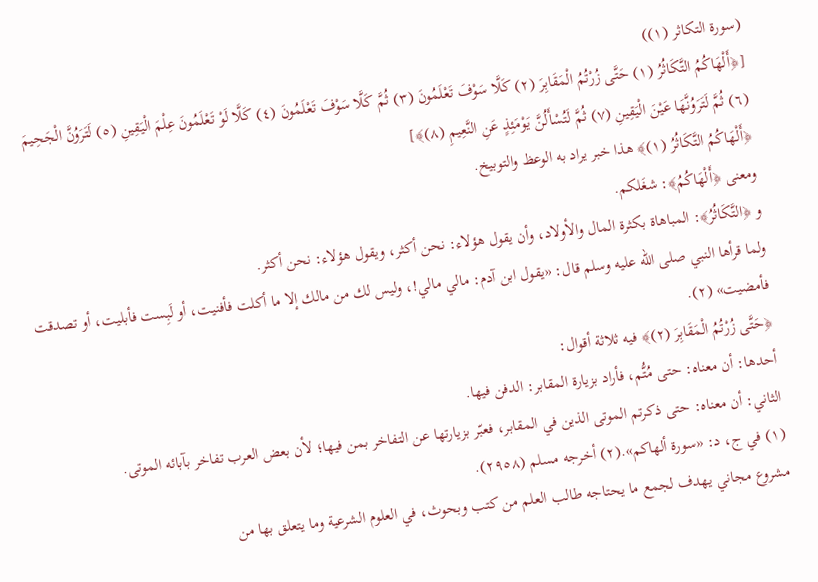(سورة التكاثر (١))
[﴿أَلْهَاكُمُ التَّكَاثُرُ (١) حَتَّى زُرْتُمُ الْمَقَابِرَ (٢) كَلَّا سَوْفَ تَعْلَمُونَ (٣) ثُمَّ كَلَّا سَوْفَ تَعْلَمُونَ (٤) كَلَّا لَوْ تَعْلَمُونَ عِلْمَ الْيَقِينِ (٥) لَتَرَوُنَّ الْجَحِيمَ (٦) ثُمَّ لَتَرَوُنَّهَا عَيْنَ الْيَقِينِ (٧) ثُمَّ لَتُسْأَلُنَّ يَوْمَئِذٍ عَنِ النَّعِيمِ (٨)﴾]
﴿أَلْهَاكُمُ التَّكَاثُرُ (١)﴾ هذا خبر يراد به الوعظ والتوبيخ.
ومعنى ﴿أَلْهَاكُمُ﴾: شغَلكم.
و ﴿التَّكَاثُرُ﴾: المباهاة بكثرة المال والأولاد، وأن يقول هؤلاء: نحن أكثر، ويقول هؤلاء: نحن أكثر.
ولما قرأها النبي صلى الله عليه وسلم قال: «يقول ابن آدم: مالي مالي!، وليس لك من مالك إلا ما أكلت فأفنيت، أو لَبِست فأبليت، أو تصدقت فأمضيت» (٢).
﴿حَتَّى زُرْتُمُ الْمَقَابِرَ (٢)﴾ فيه ثلاثة أقوال:
أحدها: أن معناه: حتى مُتُّم، فأراد بزيارة المقابر: الدفن فيها.
الثاني: أن معناه: حتى ذكرتم الموتى الذين في المقابر، فعبّر بزيارتها عن التفاخر بمن فيها؛ لأن بعض العرب تفاخر بآبائه الموتى.
(١) في ج، د: «سورة ألهاكم».(٢) أخرجه مسلم (٢٩٥٨).
مشروع مجاني يهدف لجمع ما يحتاجه طالب العلم من كتب وبحوث، في العلوم الشرعية وما يتعلق بها من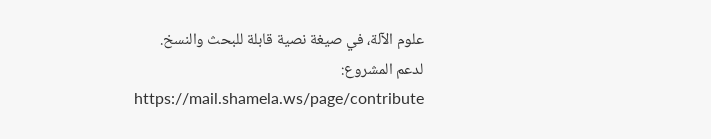علوم الآلة، في صيغة نصية قابلة للبحث والنسخ.
لدعم المشروع: https://mail.shamela.ws/page/contribute